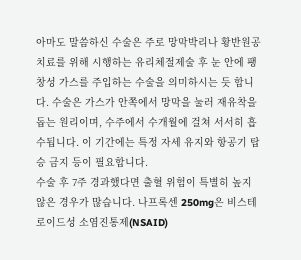아마도 말씀하신 수술은 주로 망막박리나 황반원공 치료를 위해 시행하는 유리체절제술 후 눈 안에 팽창성 가스를 주입하는 수술을 의미하시는 듯 합니다. 수술은 가스가 안쪽에서 망막을 눌러 재유착을 돕는 원리이며, 수주에서 수개월에 걸쳐 서서히 흡수됩니다. 이 기간에는 특정 자세 유지와 항공기 탑승 금지 등이 필요합니다.
수술 후 7주 경과했다면 출혈 위험이 특별히 높지 않은 경우가 많습니다. 나프록센 250mg은 비스테로이드성 소염진통제(NSAID)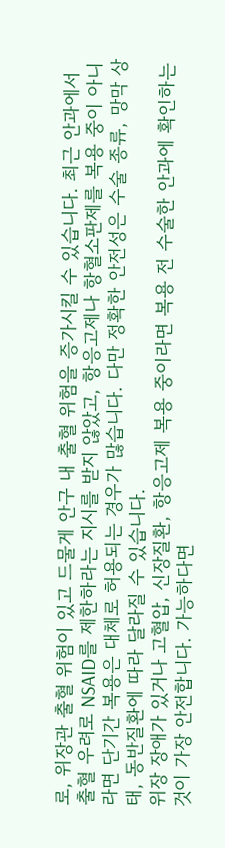로, 위장관 출혈 위험이 있고 드물게 안구 내 출혈 위험을 증가시킬 수 있습니다. 최근 안과에서 출혈 우려로 NSAID를 제한하라는 지시를 받지 않았고, 항응고제나 항혈소판제를 복용 중이 아니라면 단기간 복용은 대체로 허용되는 경우가 많습니다. 다만 정확한 안전성은 수술 종류, 망막 상태, 동반질환에 따라 달라질 수 있습니다.
위장 장애가 있거나 고혈압, 신장질환, 항응고제 복용 중이라면 복용 전 수술한 안과에 확인하는 것이 가장 안전합니다. 가능하다면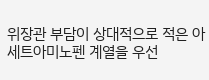위장관 부담이 상대적으로 적은 아세트아미노펜 계열을 우선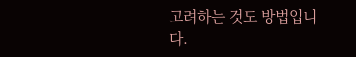고려하는 것도 방법입니다.